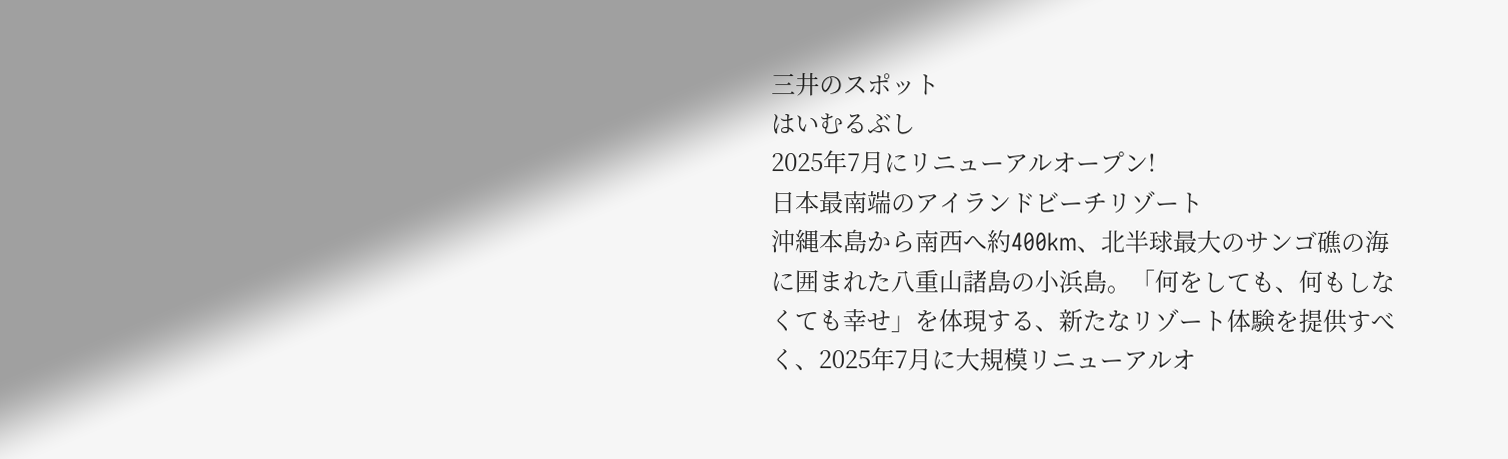三井のスポット
はいむるぶし
2025年7月にリニューアルオープン!
日本最南端のアイランドビーチリゾート
沖縄本島から南西へ約400km、北半球最大のサンゴ礁の海に囲まれた八重山諸島の小浜島。「何をしても、何もしなくても幸せ」を体現する、新たなリゾート体験を提供すべく、2025年7月に大規模リニューアルオ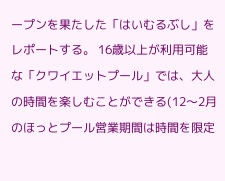ープンを果たした「はいむるぶし」をレポートする。 16歳以上が利用可能な「クワイエットプール」では、大人の時間を楽しむことができる(12〜2月のほっとプール営業期間は時間を限定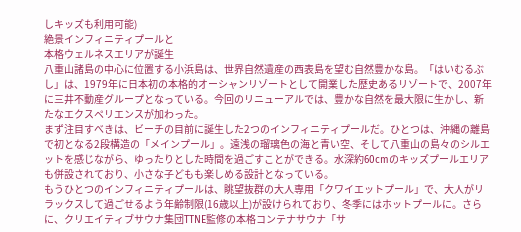しキッズも利用可能)
絶景インフィニティプールと
本格ウェルネスエリアが誕生
八重山諸島の中心に位置する小浜島は、世界自然遺産の西表島を望む自然豊かな島。「はいむるぶし」は、1979年に日本初の本格的オーシャンリゾートとして開業した歴史あるリゾートで、2007年に三井不動産グループとなっている。今回のリニューアルでは、豊かな自然を最大限に生かし、新たなエクスペリエンスが加わった。
まず注目すべきは、ビーチの目前に誕生した2つのインフィニティプールだ。ひとつは、沖縄の離島で初となる2段構造の「メインプール」。遠浅の瑠璃色の海と青い空、そして八重山の島々のシルエットを感じながら、ゆったりとした時間を過ごすことができる。水深約60cmのキッズプールエリアも併設されており、小さな子どもも楽しめる設計となっている。
もうひとつのインフィニティプールは、眺望抜群の大人専用「クワイエットプール」で、大人がリラックスして過ごせるよう年齢制限(16歳以上)が設けられており、冬季にはホットプールに。さらに、クリエイティブサウナ集団TTNE監修の本格コンテナサウナ「サ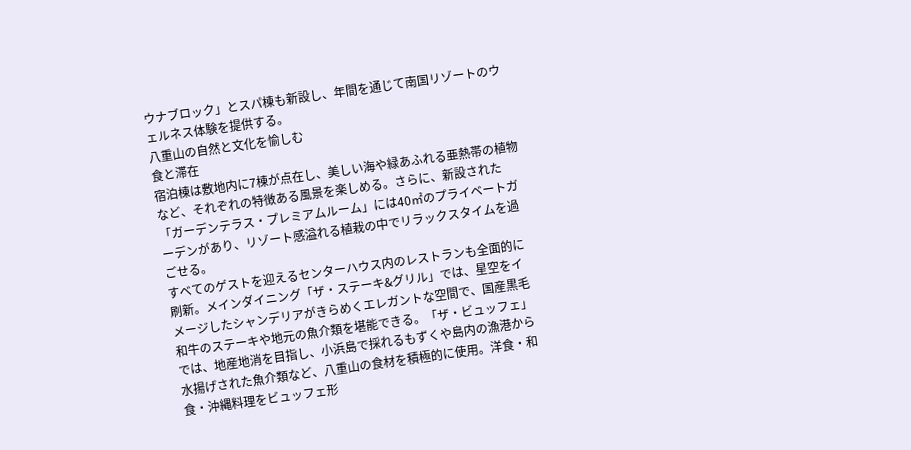ウナブロック」とスパ棟も新設し、年間を通じて南国リゾートのウェルネス体験を提供する。
八重山の自然と文化を愉しむ
食と滞在
宿泊棟は敷地内に7棟が点在し、美しい海や緑あふれる亜熱帯の植物など、それぞれの特徴ある風景を楽しめる。さらに、新設された「ガーデンテラス・プレミアムルーム」には40㎡のプライベートガーデンがあり、リゾート感溢れる植栽の中でリラックスタイムを過ごせる。
すべてのゲストを迎えるセンターハウス内のレストランも全面的に刷新。メインダイニング「ザ・ステーキ&グリル」では、星空をイメージしたシャンデリアがきらめくエレガントな空間で、国産黒毛和牛のステーキや地元の魚介類を堪能できる。「ザ・ビュッフェ」では、地産地消を目指し、小浜島で採れるもずくや島内の漁港から水揚げされた魚介類など、八重山の食材を積極的に使用。洋食・和食・沖縄料理をビュッフェ形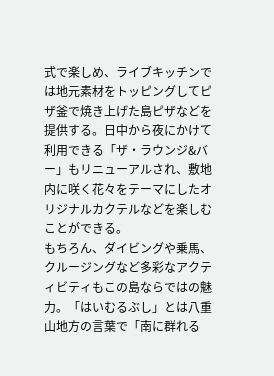式で楽しめ、ライブキッチンでは地元素材をトッピングしてピザ釜で焼き上げた島ピザなどを提供する。日中から夜にかけて利用できる「ザ・ラウンジ&バー」もリニューアルされ、敷地内に咲く花々をテーマにしたオリジナルカクテルなどを楽しむことができる。
もちろん、ダイビングや乗馬、クルージングなど多彩なアクティビティもこの島ならではの魅力。「はいむるぶし」とは八重山地方の言葉で「南に群れる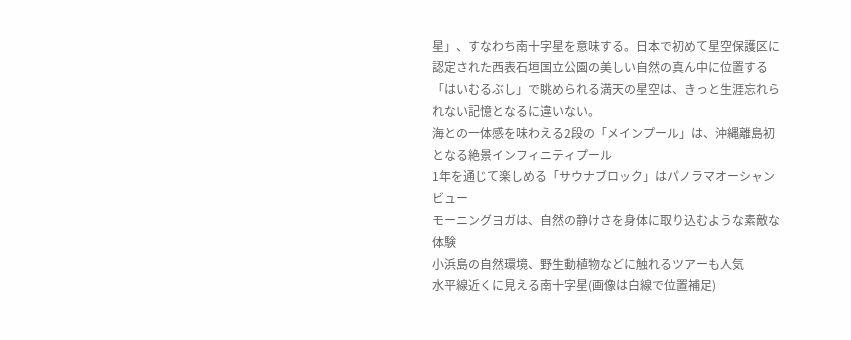星」、すなわち南十字星を意味する。日本で初めて星空保護区に認定された西表石垣国立公園の美しい自然の真ん中に位置する「はいむるぶし」で眺められる満天の星空は、きっと生涯忘れられない記憶となるに違いない。
海との一体感を味わえる2段の「メインプール」は、沖縄離島初となる絶景インフィニティプール
1年を通じて楽しめる「サウナブロック」はパノラマオーシャンビュー
モーニングヨガは、自然の静けさを身体に取り込むような素敵な体験
小浜島の自然環境、野生動植物などに触れるツアーも人気
水平線近くに見える南十字星(画像は白線で位置補足)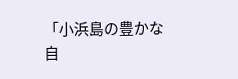「小浜島の豊かな自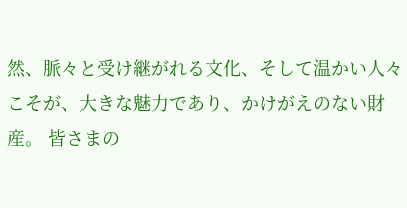然、脈々と受け継がれる文化、そして温かい人々こそが、大きな魅力であり、かけがえのない財産。 皆さまの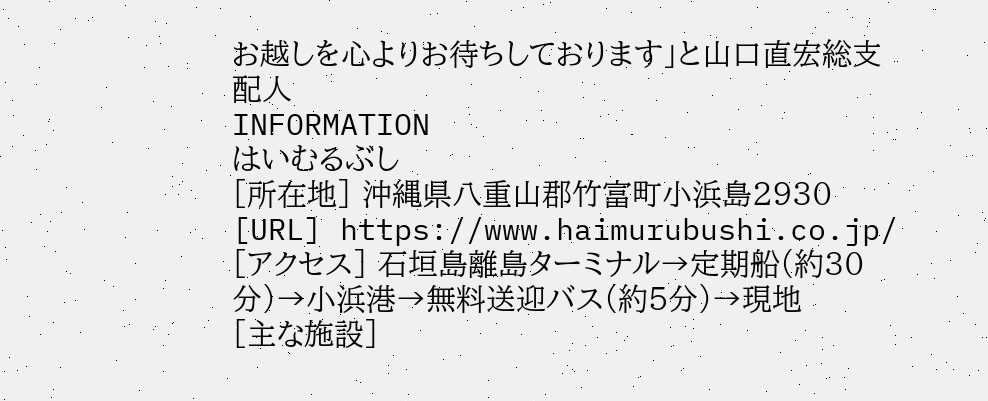お越しを心よりお待ちしております」と山口直宏総支配人
INFORMATION
はいむるぶし
[所在地] 沖縄県八重山郡竹富町小浜島2930
[URL] https://www.haimurubushi.co.jp/
[アクセス] 石垣島離島ターミナル→定期船(約30分)→小浜港→無料送迎バス(約5分)→現地
[主な施設]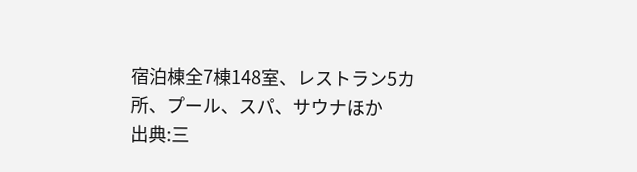宿泊棟全7棟148室、レストラン5カ所、プール、スパ、サウナほか
出典:三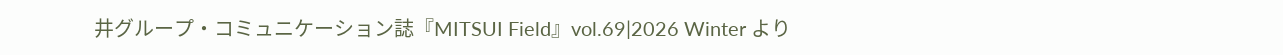井グループ・コミュニケーション誌『MITSUI Field』vol.69|2026 Winter より